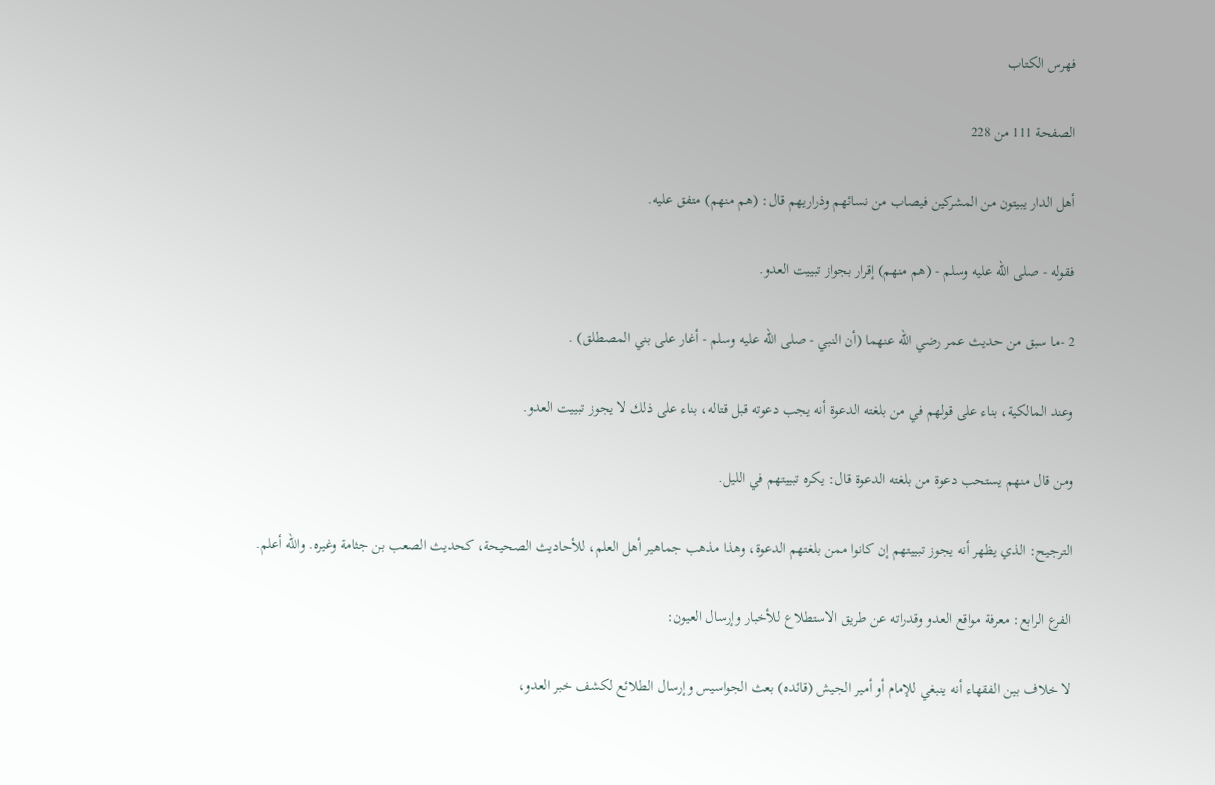فهرس الكتاب

الصفحة 111 من 228

أهل الدار يبيتون من المشركين فيصاب من نسائهم وذراريهم قال: (هم منهم) متفق عليه.

فقوله - صلى الله عليه وسلم - (هم منهم) إقرار بجواز تبييت العدو.

2 -ما سبق من حديث عمر رضي الله عنهما (أن النبي - صلى الله عليه وسلم - أغار على بني المصطلق) .

وعند المالكية، بناء على قولهم في من بلغته الدعوة أنه يجب دعوته قبل قتاله، بناء على ذلك لا يجوز تبييت العدو.

ومن قال منهم يستحب دعوة من بلغته الدعوة قال: يكره تبييتهم في الليل.

الترجيح: الذي يظهر أنه يجوز تبييتهم إن كانوا ممن بلغتهم الدعوة، وهذا مذهب جماهير أهل العلم، للأحاديث الصحيحة، كحديث الصعب بن جثامة وغيره. والله أعلم.

الفرع الرابع: معرفة مواقع العدو وقدراته عن طريق الاستطلاع للأخبار وإرسال العيون:

لا خلاف بين الفقهاء أنه ينبغي للإمام أو أمير الجيش (قائده) بعث الجواسيس وإرسال الطلائع لكشف خبر العدو،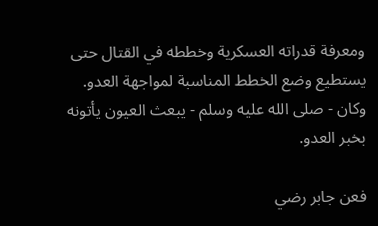ومعرفة قدراته العسكرية وخططه في القتال حتى يستطيع وضع الخطط المناسبة لمواجهة العدو. وكان - صلى الله عليه وسلم - يبعث العيون يأتونه بخبر العدو.

فعن جابر رضي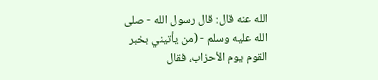الله عنه قال: قال رسول الله - صلى الله عليه وسلم - (من يأتيني بخبر القوم يوم الأحزاب، فقال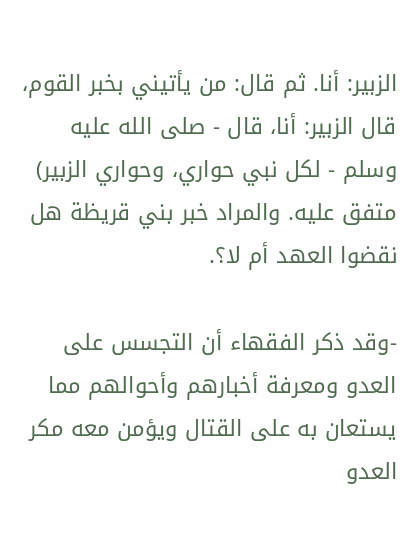الزبير: أنا. ثم قال: من يأتيني بخبر القوم، قال الزبير: أنا، قال - صلى الله عليه وسلم - لكل نبي حواري، وحواري الزبير) متفق عليه. والمراد خبر بني قريظة هل نقضوا العهد أم لا؟.

-وقد ذكر الفقهاء أن التجسس على العدو ومعرفة أخبارهم وأحوالهم مما يستعان به على القتال ويؤمن معه مكر العدو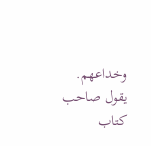وخداعهم. يقول صاحب كتاب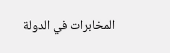المخابرات في الدولة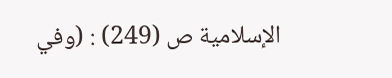الإسلامية ص (249) : (وفي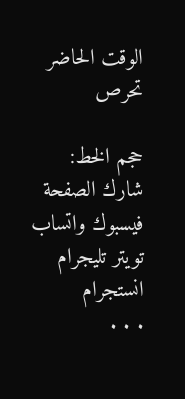الوقت الحاضر تحرص

حجم الخط:
شارك الصفحة
فيسبوك واتساب تويتر تليجرام انستجرام
. . .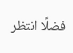فضلًا انتظر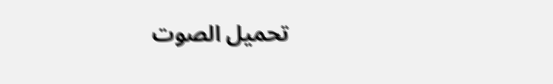تحميل الصوت